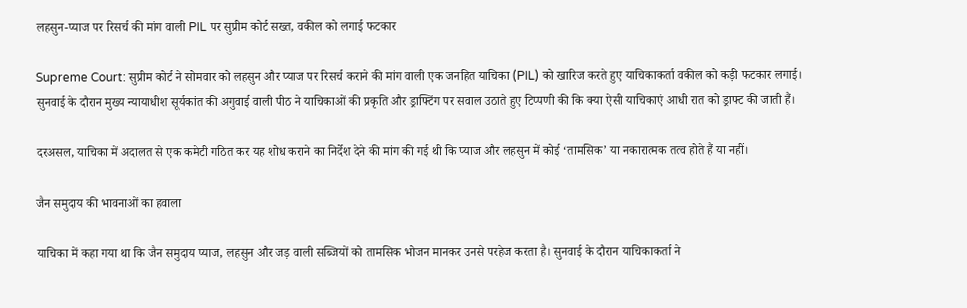लहसुन-प्याज पर रिसर्च की मांग वाली PIL पर सुप्रीम कोर्ट सख्त, वकील को लगाई फटकार

Supreme Court: सुप्रीम कोर्ट ने सोमवार को लहसुन और प्याज पर रिसर्च कराने की मांग वाली एक जनहित याचिका (PIL) को खारिज करते हुए याचिकाकर्ता वकील को कड़ी फटकार लगाई। सुनवाई के दौरान मुख्य न्यायाधीश सूर्यकांत की अगुवाई वाली पीठ ने याचिकाओं की प्रकृति और ड्राफ्टिंग पर सवाल उठाते हुए टिप्पणी की कि क्या ऐसी याचिकाएं आधी रात को ड्राफ्ट की जाती हैं।

दरअसल, याचिका में अदालत से एक कमेटी गठित कर यह शोध कराने का निर्देश देने की मांग की गई थी कि प्याज और लहसुन में कोई ‘तामसिक’ या नकारात्मक तत्व होते हैं या नहीं।

जैन समुदाय की भावनाओं का हवाला

याचिका में कहा गया था कि जैन समुदाय प्याज, लहसुन और जड़ वाली सब्जियों को तामसिक भोजन मानकर उनसे परहेज करता है। सुनवाई के दौरान याचिकाकर्ता ने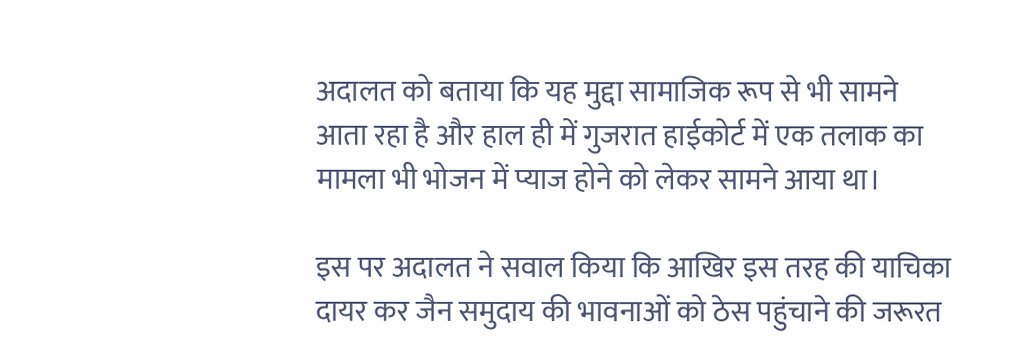अदालत को बताया कि यह मुद्दा सामाजिक रूप से भी सामने आता रहा है और हाल ही में गुजरात हाईकोर्ट में एक तलाक का मामला भी भोजन में प्याज होने को लेकर सामने आया था।

इस पर अदालत ने सवाल किया कि आखिर इस तरह की याचिका दायर कर जैन समुदाय की भावनाओं को ठेस पहुंचाने की जरूरत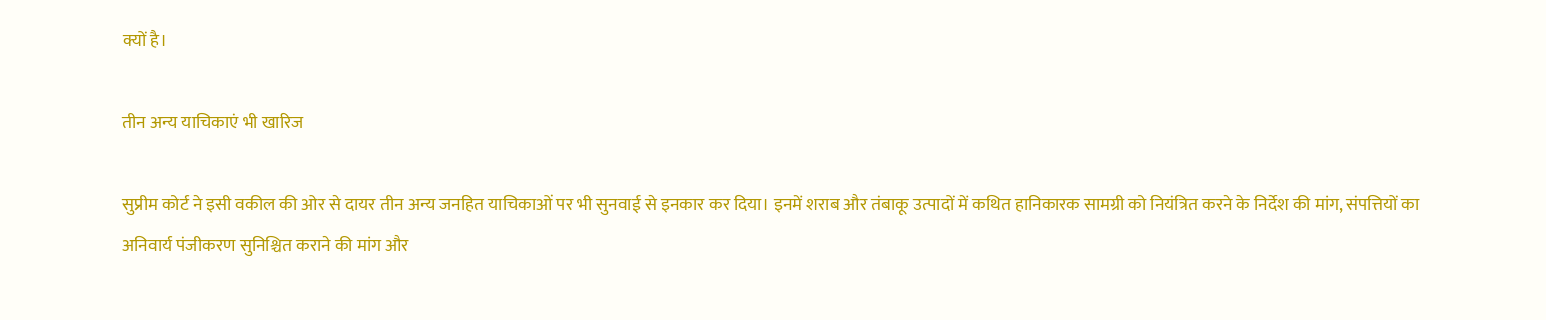क्यों है।

तीन अन्य याचिकाएं भी खारिज

सुप्रीम कोर्ट ने इसी वकील की ओर से दायर तीन अन्य जनहित याचिकाओं पर भी सुनवाई से इनकार कर दिया। इनमें शराब और तंबाकू उत्पादों में कथित हानिकारक सामग्री को नियंत्रित करने के निर्देश की मांग, संपत्तियों का अनिवार्य पंजीकरण सुनिश्चित कराने की मांग और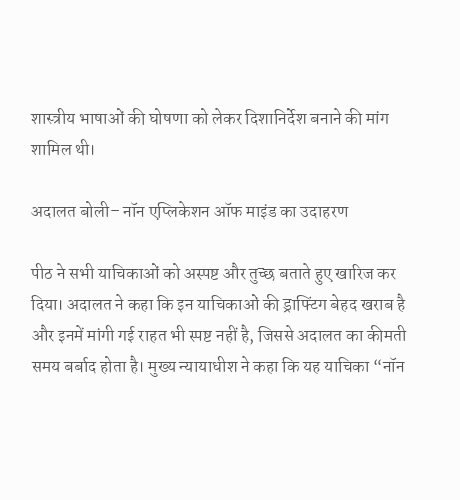शास्त्रीय भाषाओं की घोषणा को लेकर दिशानिर्देश बनाने की मांग शामिल थी।

अदालत बोली– नॉन एप्लिकेशन ऑफ माइंड का उदाहरण

पीठ ने सभी याचिकाओं को अस्पष्ट और तुच्छ बताते हुए खारिज कर दिया। अदालत ने कहा कि इन याचिकाओं की ड्राफ्टिंग बेहद खराब है और इनमें मांगी गई राहत भी स्पष्ट नहीं है, जिससे अदालत का कीमती समय बर्बाद होता है। मुख्य न्यायाधीश ने कहा कि यह याचिका “नॉन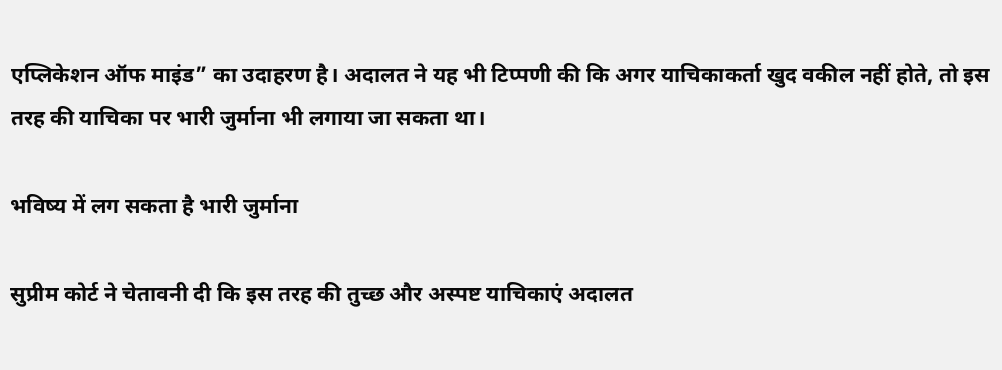एप्लिकेशन ऑफ माइंड” का उदाहरण है। अदालत ने यह भी टिप्पणी की कि अगर याचिकाकर्ता खुद वकील नहीं होते, तो इस तरह की याचिका पर भारी जुर्माना भी लगाया जा सकता था।

भविष्य में लग सकता है भारी जुर्माना

सुप्रीम कोर्ट ने चेतावनी दी कि इस तरह की तुच्छ और अस्पष्ट याचिकाएं अदालत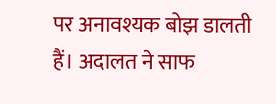पर अनावश्यक बोझ डालती हैं। अदालत ने साफ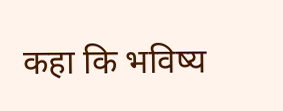कहा कि भविष्य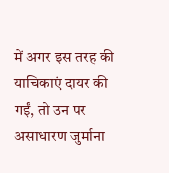में अगर इस तरह की याचिकाएं दायर की गईं, तो उन पर असाधारण जुर्माना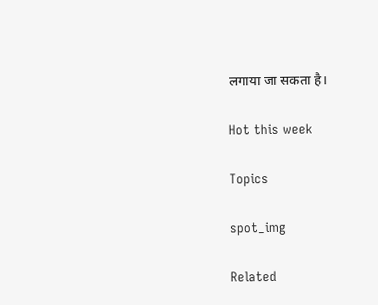लगाया जा सकता है।

Hot this week

Topics

spot_img

Related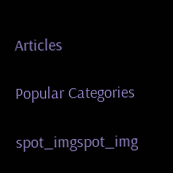Articles

Popular Categories

spot_imgspot_img